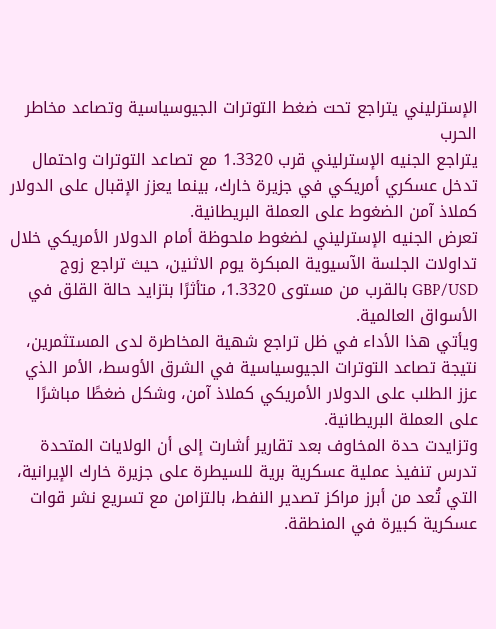الإسترليني يتراجع تحت ضغط التوترات الجيوسياسية وتصاعد مخاطر الحرب
يتراجع الجنيه الإسترليني قرب 1.3320 مع تصاعد التوترات واحتمال تدخل عسكري أمريكي في جزيرة خارك، بينما يعزز الإقبال على الدولار كملاذ آمن الضغوط على العملة البريطانية.
تعرض الجنيه الإسترليني لضغوط ملحوظة أمام الدولار الأمريكي خلال تداولات الجلسة الآسيوية المبكرة يوم الاثنين، حيث تراجع زوج GBP/USD بالقرب من مستوى 1.3320، متأثرًا بتزايد حالة القلق في الأسواق العالمية.
ويأتي هذا الأداء في ظل تراجع شهية المخاطرة لدى المستثمرين، نتيجة تصاعد التوترات الجيوسياسية في الشرق الأوسط، الأمر الذي عزز الطلب على الدولار الأمريكي كملاذ آمن، وشكل ضغطًا مباشرًا على العملة البريطانية.
وتزايدت حدة المخاوف بعد تقارير أشارت إلى أن الولايات المتحدة تدرس تنفيذ عملية عسكرية برية للسيطرة على جزيرة خارك الإيرانية، التي تُعد من أبرز مراكز تصدير النفط، بالتزامن مع تسريع نشر قوات عسكرية كبيرة في المنطقة.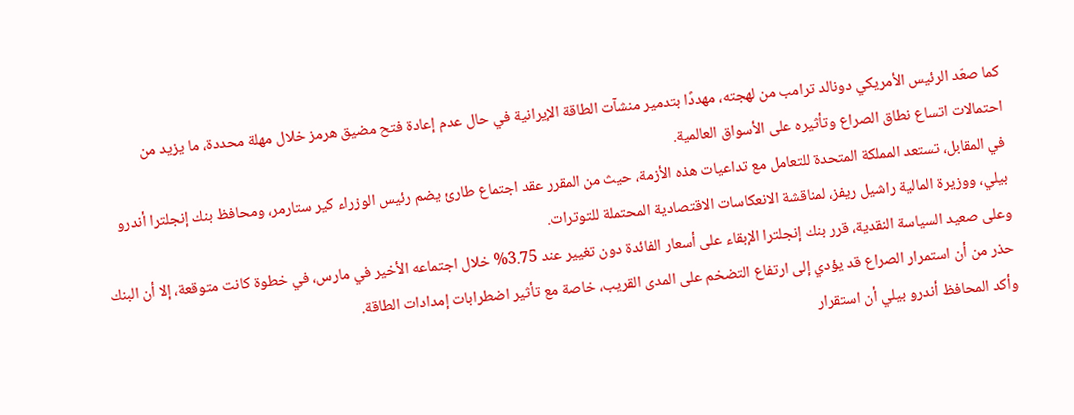كما صعّد الرئيس الأمريكي دونالد ترامب من لهجته، مهددًا بتدمير منشآت الطاقة الإيرانية في حال عدم إعادة فتح مضيق هرمز خلال مهلة محددة، ما يزيد من احتمالات اتساع نطاق الصراع وتأثيره على الأسواق العالمية.
في المقابل، تستعد المملكة المتحدة للتعامل مع تداعيات هذه الأزمة، حيث من المقرر عقد اجتماع طارئ يضم رئيس الوزراء كير ستارمر، ومحافظ بنك إنجلترا أندرو بيلي، ووزيرة المالية راشيل ريفز، لمناقشة الانعكاسات الاقتصادية المحتملة للتوترات.
وعلى صعيد السياسة النقدية، قرر بنك إنجلترا الإبقاء على أسعار الفائدة دون تغيير عند 3.75% خلال اجتماعه الأخير في مارس، في خطوة كانت متوقعة، إلا أن البنك حذر من أن استمرار الصراع قد يؤدي إلى ارتفاع التضخم على المدى القريب، خاصة مع تأثير اضطرابات إمدادات الطاقة.
وأكد المحافظ أندرو بيلي أن استقرار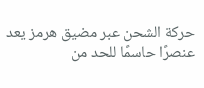حركة الشحن عبر مضيق هرمز يعد عنصرًا حاسمًا للحد من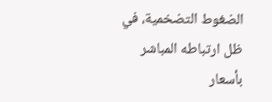الضغوط التضخمية، في ظل ارتباطه المباشر بأسعار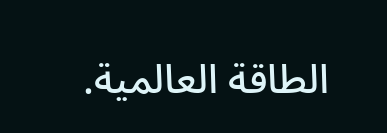الطاقة العالمية.